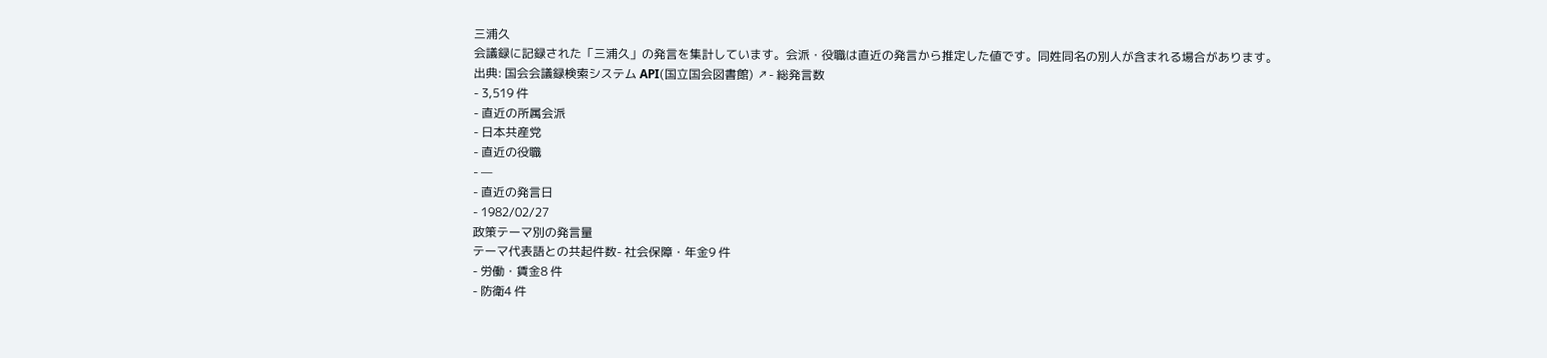三浦久
会議録に記録された「三浦久」の発言を集計しています。会派・役職は直近の発言から推定した値です。同姓同名の別人が含まれる場合があります。
出典: 国会会議録検索システム API(国立国会図書館) ↗- 総発言数
- 3,519 件
- 直近の所属会派
- 日本共産党
- 直近の役職
- —
- 直近の発言日
- 1982/02/27
政策テーマ別の発言量
テーマ代表語との共起件数- 社会保障・年金9 件
- 労働・賃金8 件
- 防衛4 件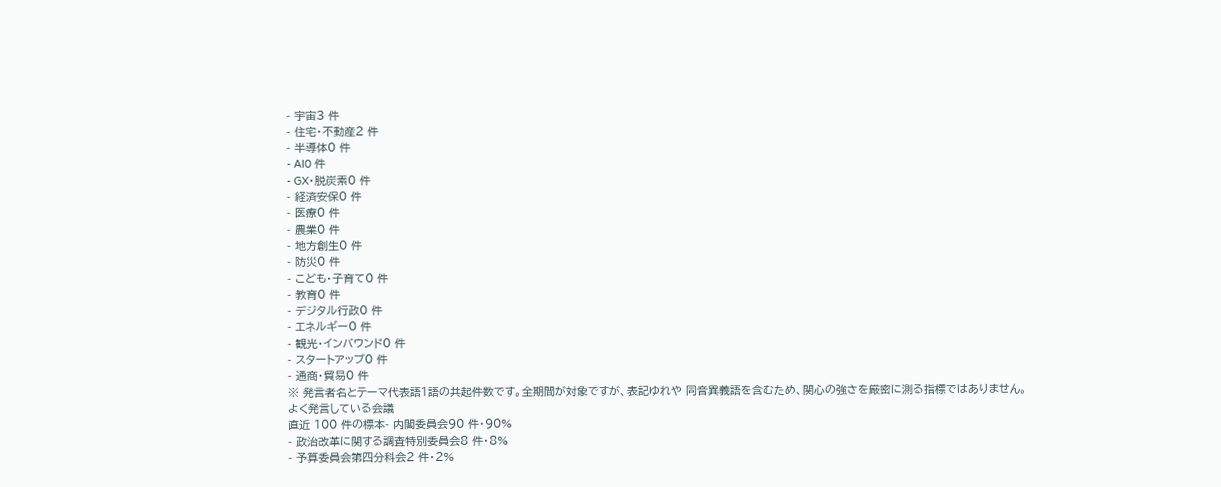- 宇宙3 件
- 住宅・不動産2 件
- 半導体0 件
- AI0 件
- GX・脱炭素0 件
- 経済安保0 件
- 医療0 件
- 農業0 件
- 地方創生0 件
- 防災0 件
- こども・子育て0 件
- 教育0 件
- デジタル行政0 件
- エネルギー0 件
- 観光・インバウンド0 件
- スタートアップ0 件
- 通商・貿易0 件
※ 発言者名とテーマ代表語1語の共起件数です。全期間が対象ですが、表記ゆれや 同音異義語を含むため、関心の強さを厳密に測る指標ではありません。
よく発言している会議
直近 100 件の標本- 内閣委員会90 件・90%
- 政治改革に関する調査特別委員会8 件・8%
- 予算委員会第四分科会2 件・2%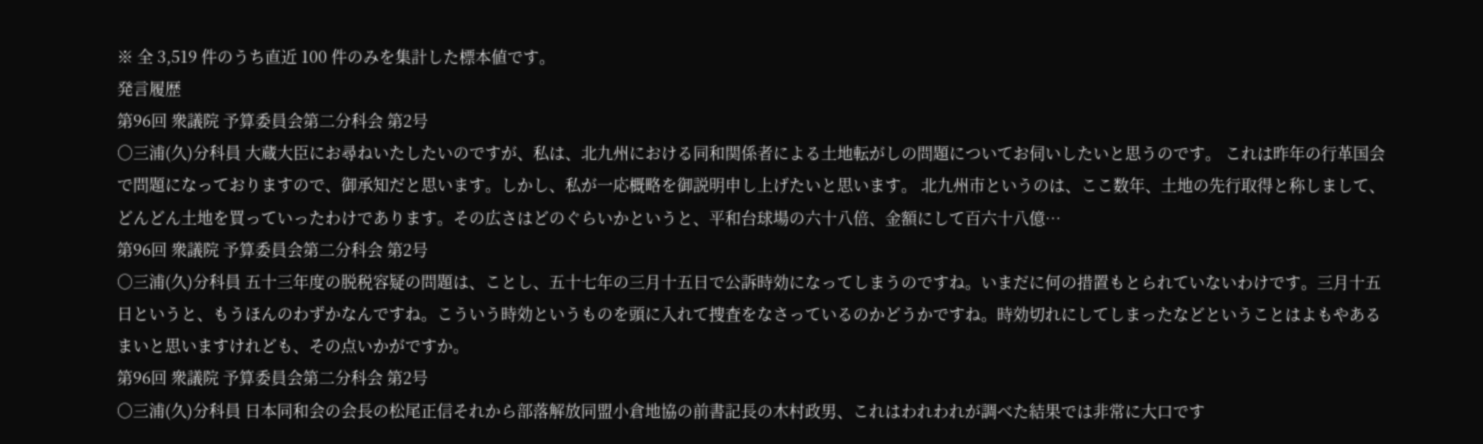※ 全 3,519 件のうち直近 100 件のみを集計した標本値です。
発言履歴
第96回 衆議院 予算委員会第二分科会 第2号
○三浦(久)分科員 大蔵大臣にお尋ねいたしたいのですが、私は、北九州における同和関係者による土地転がしの問題についてお伺いしたいと思うのです。 これは昨年の行革国会で問題になっておりますので、御承知だと思います。しかし、私が一応概略を御説明申し上げたいと思います。 北九州市というのは、ここ数年、土地の先行取得と称しまして、どんどん土地を買っていったわけであります。その広さはどのぐらいかというと、平和台球場の六十八倍、金額にして百六十八億…
第96回 衆議院 予算委員会第二分科会 第2号
○三浦(久)分科員 五十三年度の脱税容疑の問題は、ことし、五十七年の三月十五日で公訴時効になってしまうのですね。いまだに何の措置もとられていないわけです。三月十五日というと、もうほんのわずかなんですね。こういう時効というものを頭に入れて捜査をなさっているのかどうかですね。時効切れにしてしまったなどということはよもやあるまいと思いますけれども、その点いかがですか。
第96回 衆議院 予算委員会第二分科会 第2号
○三浦(久)分科員 日本同和会の会長の松尾正信それから部落解放同盟小倉地協の前書記長の木村政男、これはわれわれが調べた結果では非常に大口です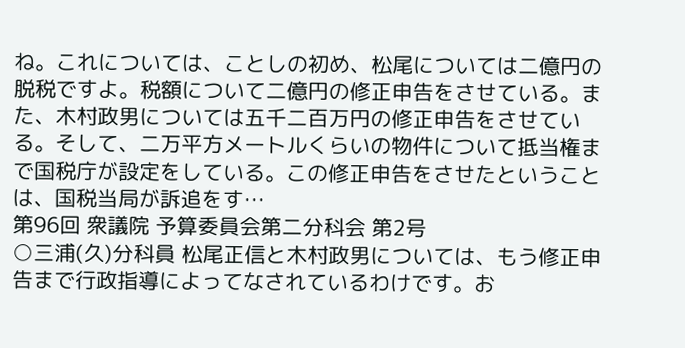ね。これについては、ことしの初め、松尾については二億円の脱税ですよ。税額について二億円の修正申告をさせている。また、木村政男については五千二百万円の修正申告をさせている。そして、二万平方メートルくらいの物件について抵当権まで国税庁が設定をしている。この修正申告をさせたということは、国税当局が訴追をす…
第96回 衆議院 予算委員会第二分科会 第2号
○三浦(久)分科員 松尾正信と木村政男については、もう修正申告まで行政指導によってなされているわけです。お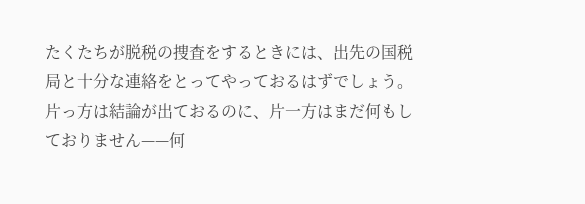たくたちが脱税の捜査をするときには、出先の国税局と十分な連絡をとってやっておるはずでしょう。片っ方は結論が出ておるのに、片一方はまだ何もしておりません——何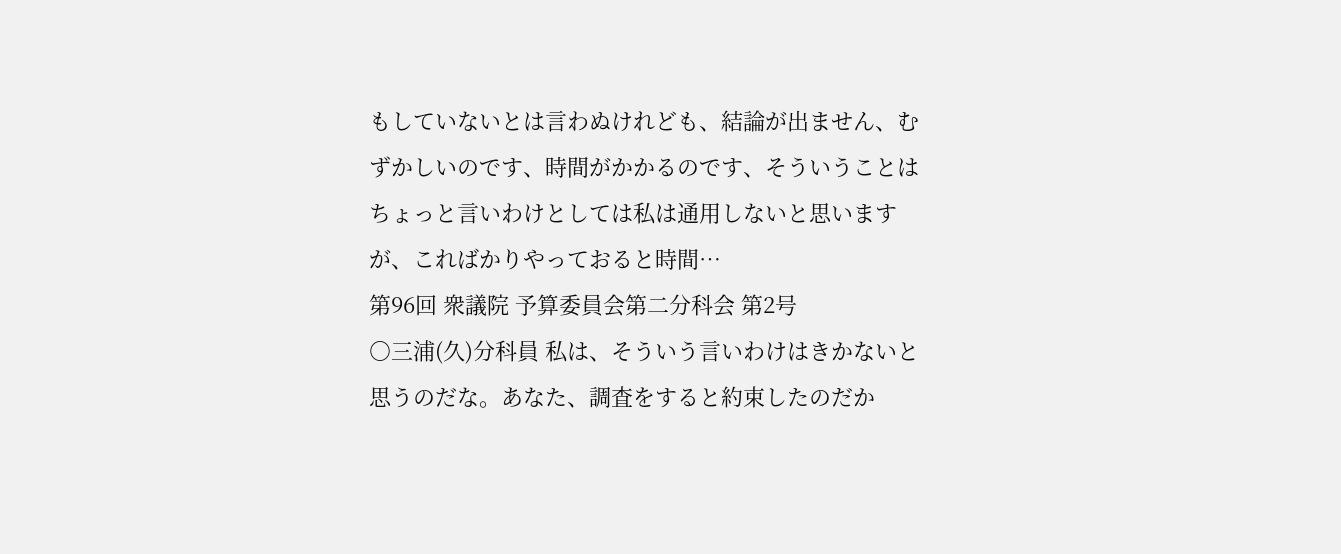もしていないとは言わぬけれども、結論が出ません、むずかしいのです、時間がかかるのです、そういうことはちょっと言いわけとしては私は通用しないと思いますが、こればかりやっておると時間…
第96回 衆議院 予算委員会第二分科会 第2号
○三浦(久)分科員 私は、そういう言いわけはきかないと思うのだな。あなた、調査をすると約束したのだか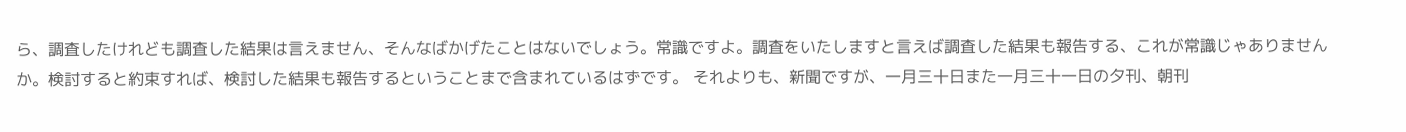ら、調査したけれども調査した結果は言えません、そんなばかげたことはないでしょう。常識ですよ。調査をいたしますと言えば調査した結果も報告する、これが常識じゃありませんか。検討すると約束すれば、検討した結果も報告するということまで含まれているはずです。 それよりも、新聞ですが、一月三十日また一月三十一日の夕刊、朝刊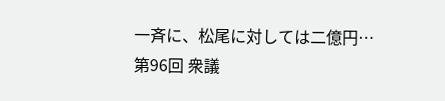一斉に、松尾に対しては二億円…
第96回 衆議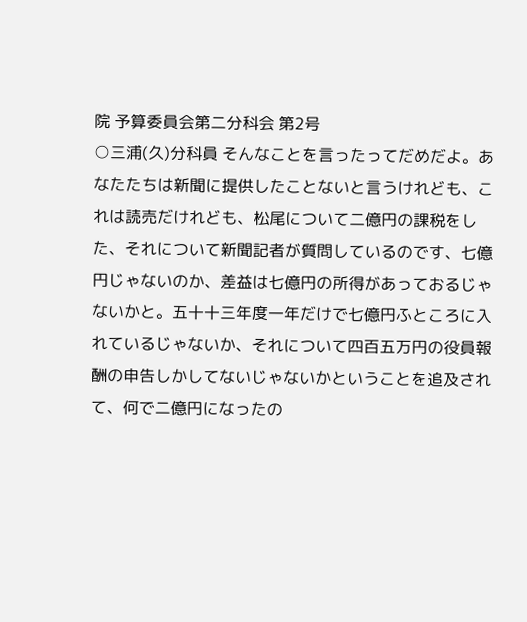院 予算委員会第二分科会 第2号
○三浦(久)分科員 そんなことを言ったってだめだよ。あなたたちは新聞に提供したことないと言うけれども、これは読売だけれども、松尾について二億円の課税をした、それについて新聞記者が質問しているのです、七億円じゃないのか、差益は七億円の所得があっておるじゃないかと。五十十三年度一年だけで七億円ふところに入れているじゃないか、それについて四百五万円の役員報酬の申告しかしてないじゃないかということを追及されて、何で二億円になったの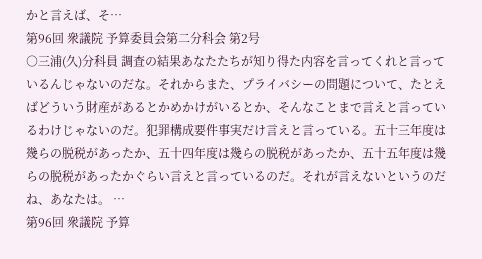かと言えば、そ…
第96回 衆議院 予算委員会第二分科会 第2号
○三浦(久)分科員 調査の結果あなたたちが知り得た内容を言ってくれと言っているんじゃないのだな。それからまた、プライバシーの問題について、たとえばどういう財産があるとかめかけがいるとか、そんなことまで言えと言っているわけじゃないのだ。犯罪構成要件事実だけ言えと言っている。五十三年度は幾らの脱税があったか、五十四年度は幾らの脱税があったか、五十五年度は幾らの脱税があったかぐらい言えと言っているのだ。それが言えないというのだね、あなたは。 …
第96回 衆議院 予算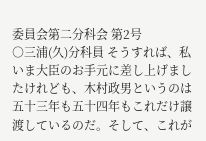委員会第二分科会 第2号
○三浦(久)分科員 そうすれば、私いま大臣のお手元に差し上げましたけれども、木村政男というのは五十三年も五十四年もこれだけ譲渡しているのだ。そして、これが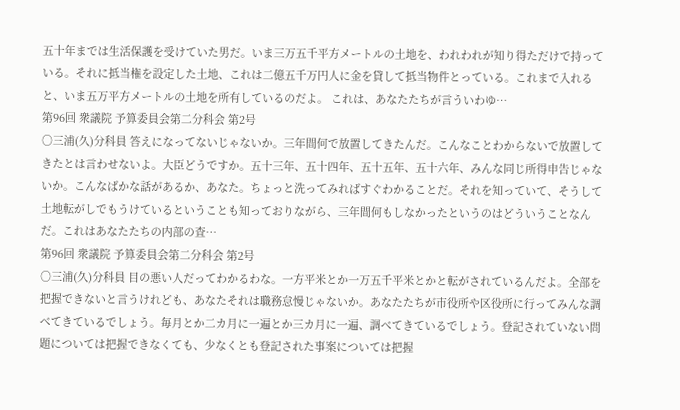五十年までは生活保護を受けていた男だ。いま三万五千平方メートルの土地を、われわれが知り得ただけで持っている。それに抵当権を設定した土地、これは二億五千万円人に金を貸して抵当物件とっている。これまで入れると、いま五万平方メートルの土地を所有しているのだよ。 これは、あなたたちが言ういわゆ…
第96回 衆議院 予算委員会第二分科会 第2号
○三浦(久)分科員 答えになってないじゃないか。三年間何で放置してきたんだ。こんなことわからないで放置してきたとは言わせないよ。大臣どうですか。五十三年、五十四年、五十五年、五十六年、みんな同じ所得申告じゃないか。こんなばかな話があるか、あなた。ちょっと洗ってみればすぐわかることだ。それを知っていて、そうして土地転がしでもうけているということも知っておりながら、三年間何もしなかったというのはどういうことなんだ。これはあなたたちの内部の査…
第96回 衆議院 予算委員会第二分科会 第2号
○三浦(久)分科員 目の悪い人だってわかるわな。一方平米とか一万五千平米とかと転がされているんだよ。全部を把握できないと言うけれども、あなたそれは職務怠慢じゃないか。あなたたちが市役所や区役所に行ってみんな調べてきているでしょう。毎月とか二カ月に一遍とか三カ月に一遍、調べてきているでしょう。登記されていない問題については把握できなくても、少なくとも登記された事案については把握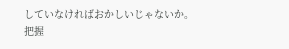していなければおかしいじゃないか。把握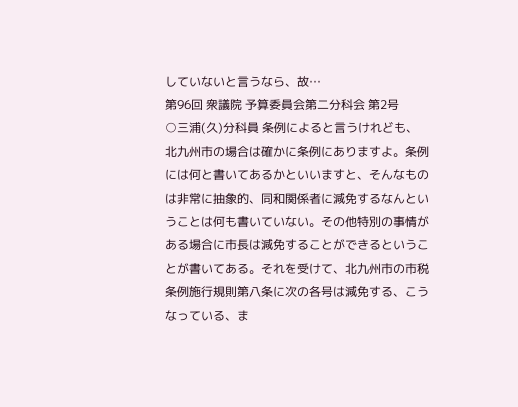していないと言うなら、故…
第96回 衆議院 予算委員会第二分科会 第2号
○三浦(久)分科員 条例によると言うけれども、北九州市の場合は確かに条例にありますよ。条例には何と書いてあるかといいますと、そんなものは非常に抽象的、同和関係者に減免するなんということは何も書いていない。その他特別の事情がある場合に市長は減免することができるということが書いてある。それを受けて、北九州市の市税条例施行規則第八条に次の各号は減免する、こうなっている、ま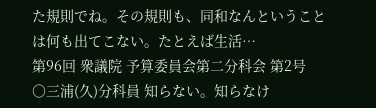た規則でね。その規則も、同和なんということは何も出てこない。たとえば生活…
第96回 衆議院 予算委員会第二分科会 第2号
○三浦(久)分科員 知らない。知らなけ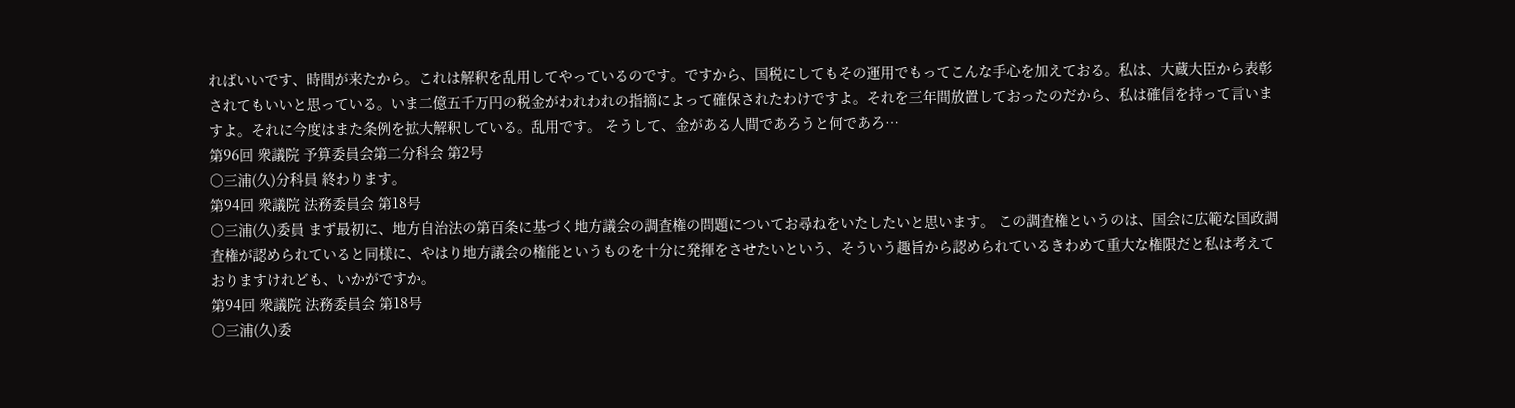ればいいです、時間が来たから。これは解釈を乱用してやっているのです。ですから、国税にしてもその運用でもってこんな手心を加えておる。私は、大蔵大臣から表彰されてもいいと思っている。いま二億五千万円の税金がわれわれの指摘によって確保されたわけですよ。それを三年間放置しておったのだから、私は確信を持って言いますよ。それに今度はまた条例を拡大解釈している。乱用です。 そうして、金がある人間であろうと何であろ…
第96回 衆議院 予算委員会第二分科会 第2号
○三浦(久)分科員 終わります。
第94回 衆議院 法務委員会 第18号
○三浦(久)委員 まず最初に、地方自治法の第百条に基づく地方議会の調査権の問題についてお尋ねをいたしたいと思います。 この調査権というのは、国会に広範な国政調査権が認められていると同様に、やはり地方議会の権能というものを十分に発揮をさせたいという、そういう趣旨から認められているきわめて重大な権限だと私は考えておりますけれども、いかがですか。
第94回 衆議院 法務委員会 第18号
○三浦(久)委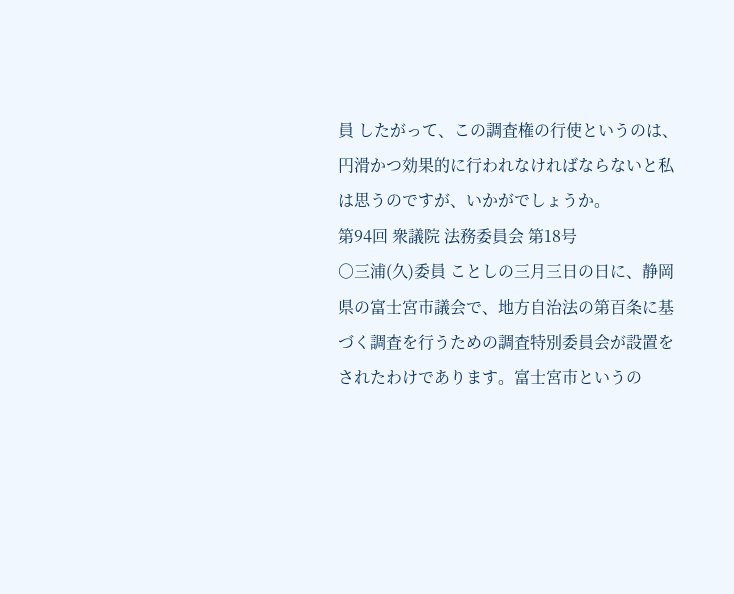員 したがって、この調査権の行使というのは、円滑かつ効果的に行われなければならないと私は思うのですが、いかがでしょうか。
第94回 衆議院 法務委員会 第18号
○三浦(久)委員 ことしの三月三日の日に、静岡県の富士宮市議会で、地方自治法の第百条に基づく調査を行うための調査特別委員会が設置をされたわけであります。富士宮市というの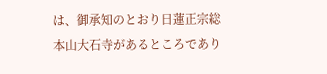は、御承知のとおり日蓮正宗総本山大石寺があるところであり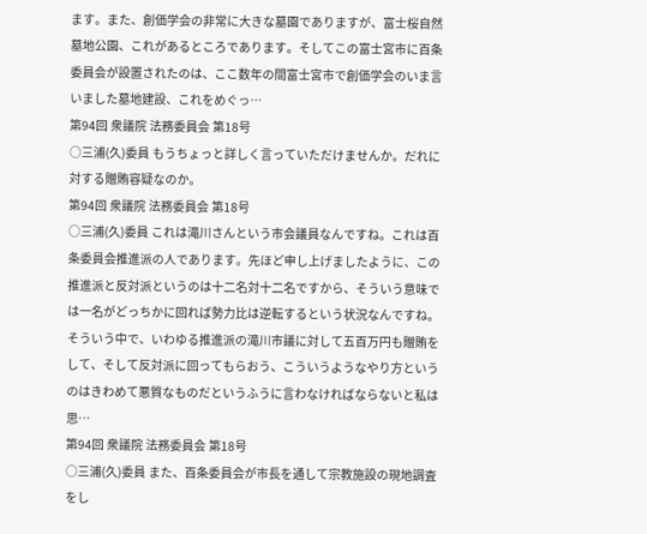ます。また、創価学会の非常に大きな墓園でありますが、富士桜自然墓地公園、これがあるところであります。そしてこの富士宮市に百条委員会が設置されたのは、ここ数年の間富士宮市で創価学会のいま言いました墓地建設、これをめぐっ…
第94回 衆議院 法務委員会 第18号
○三浦(久)委員 もうちょっと詳しく言っていただけませんか。だれに対する贈賄容疑なのか。
第94回 衆議院 法務委員会 第18号
○三浦(久)委員 これは滝川さんという市会議員なんですね。これは百条委員会推進派の人であります。先ほど申し上げましたように、この推進派と反対派というのは十二名対十二名ですから、そういう意味では一名がどっちかに回れば勢力比は逆転するという状況なんですね。そういう中で、いわゆる推進派の滝川市議に対して五百万円も贈賄をして、そして反対派に回ってもらおう、こういうようなやり方というのはきわめて悪質なものだというふうに言わなければならないと私は思…
第94回 衆議院 法務委員会 第18号
○三浦(久)委員 また、百条委員会が市長を通して宗教施設の現地調査をし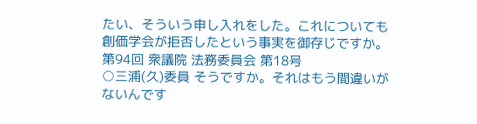たい、そういう申し入れをした。これについても創価学会が拒否したという事実を御存じですか。
第94回 衆議院 法務委員会 第18号
○三浦(久)委員 そうですか。それはもう間違いがないんです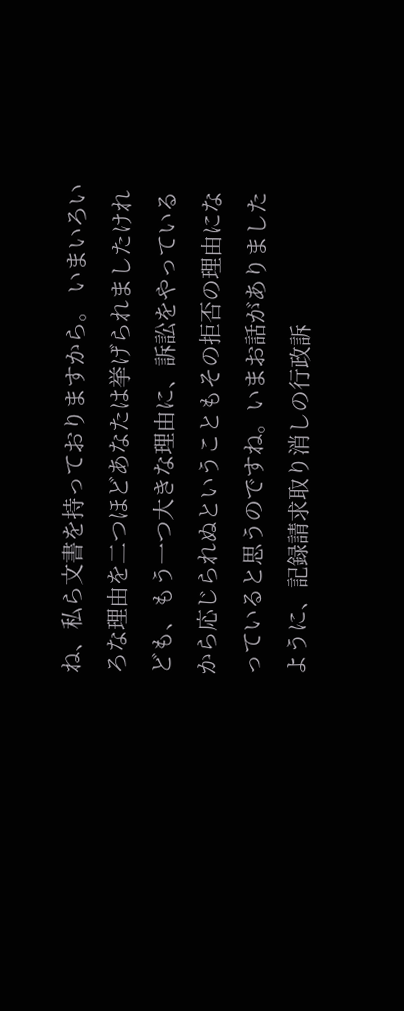ね、私ら文書を持っておりますから。 いまいろいろな理由を二つほどあなたは挙げられましたけれども、もう一つ大きな理由に、訴訟をやっているから応じられぬということもその拒否の理由になっていると思うのですね。いまお話がありましたように、記録請求取り消しの行政訴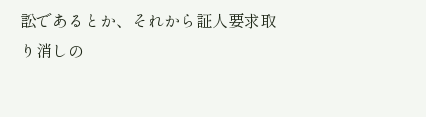訟であるとか、それから証人要求取り消しの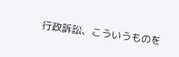行政訴訟、こういうものを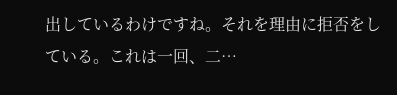出しているわけですね。それを理由に拒否をしている。これは一回、二…